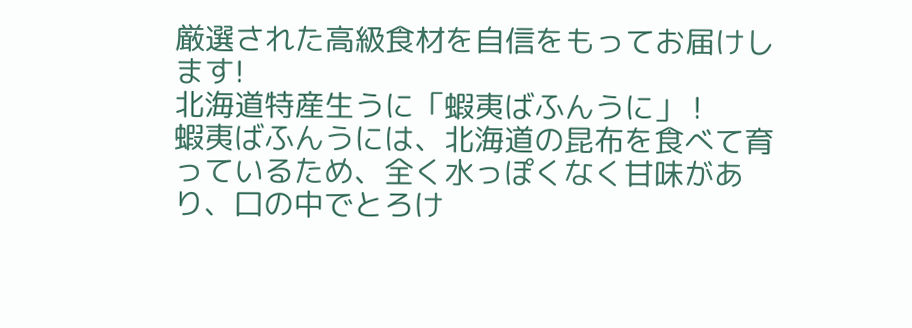厳選された高級食材を自信をもってお届けします!
北海道特産生うに「蝦夷ばふんうに」 !
蝦夷ばふんうには、北海道の昆布を食べて育っているため、全く水っぽくなく甘味があり、口の中でとろけ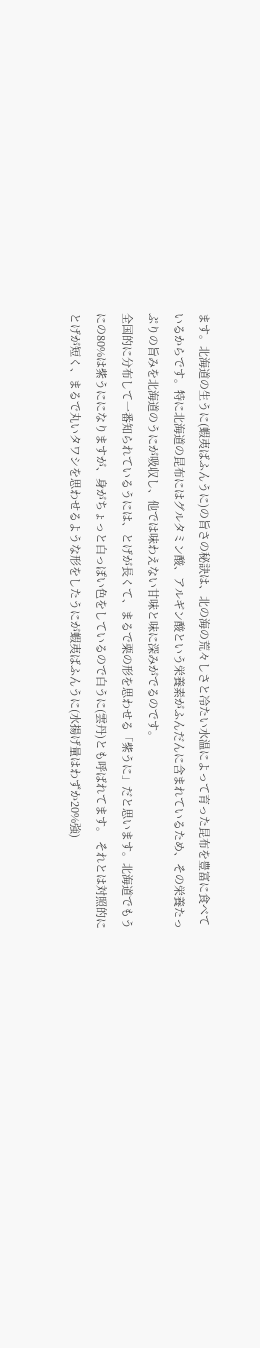ます。北海道の生うに(蝦夷ばふんうに)の旨さの秘訣は、北の海の荒々しさと冷たい水温によって育った昆布を豊富に食べているからです。特に北海道の昆布にはグルタミン酸、アルギン酸という栄養素がふんだんに含まれているため、その栄養たっぷりの旨みを北海道のうにが吸収し、他では味わえない甘味と味に深みがでるのです。
全国的に分布して一番知られているうには、とげが長くて、まるで栗の形を思わせる「紫うに」だと思います。北海道でもうにの80%は紫うにになりますが、身がちょっと白っぽい色をしているので白うに(雲丹)とも呼ばれてます。 それとは対照的にとげが短く、まるで丸いタワシを思わせるような形をしたうにが蝦夷ばふんうに(水揚げ量はわずか20%強)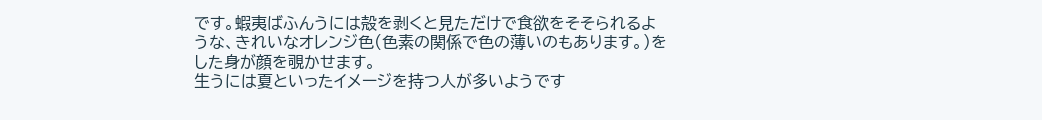です。蝦夷ばふんうには殻を剥くと見ただけで食欲をそそられるような、きれいなオレンジ色(色素の関係で色の薄いのもあります。)をした身が顔を覗かせます。
生うには夏といったイメージを持つ人が多いようです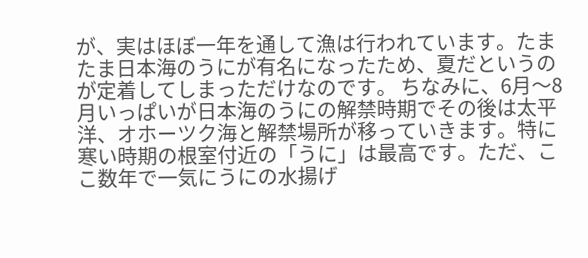が、実はほぼ一年を通して漁は行われています。たまたま日本海のうにが有名になったため、夏だというのが定着してしまっただけなのです。 ちなみに、6月〜8月いっぱいが日本海のうにの解禁時期でその後は太平洋、オホーツク海と解禁場所が移っていきます。特に寒い時期の根室付近の「うに」は最高です。ただ、ここ数年で一気にうにの水揚げ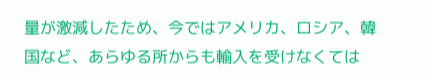量が激減したため、今ではアメリカ、ロシア、韓国など、あらゆる所からも輸入を受けなくては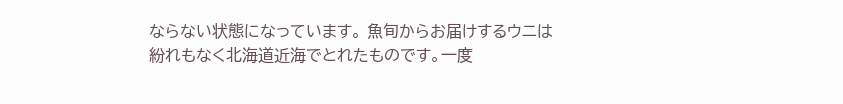ならない状態になっています。 魚旬からお届けするウニは紛れもなく北海道近海でとれたものです。一度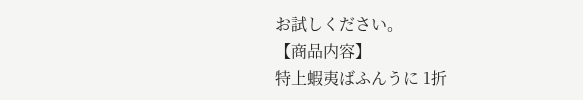お試しください。
【商品内容】
特上蝦夷ばふんうに 1折